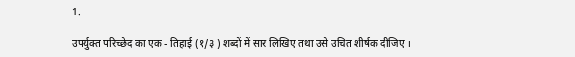1.

उपर्युक्त परिच्छेद का एक - तिहाई (१/३ ) शब्दों में सार लिखिए तथा उसे उचित शीर्षक दीजिए ।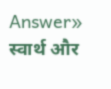Answer» स्वार्थ और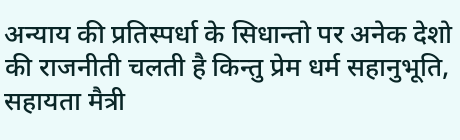अन्याय की प्रतिस्पर्धा के सिधान्तो पर अनेक देशो की राजनीती चलती है किन्तु प्रेम धर्म सहानुभूति, सहायता मैत्री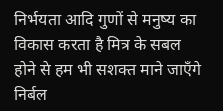निर्भयता आदि गुणों से मनुष्य का विकास करता है मित्र के सबल होने से हम भी सशक्त माने जाएँगे निर्बल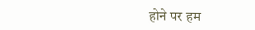होने पर हम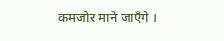कमजोर माने जाएँगे ।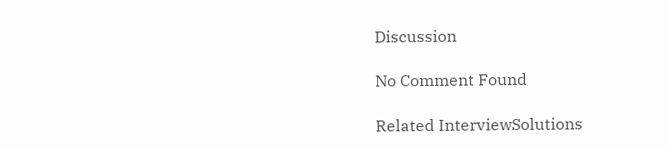Discussion

No Comment Found

Related InterviewSolutions